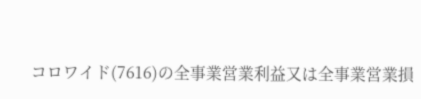コロワイド(7616)の全事業営業利益又は全事業営業損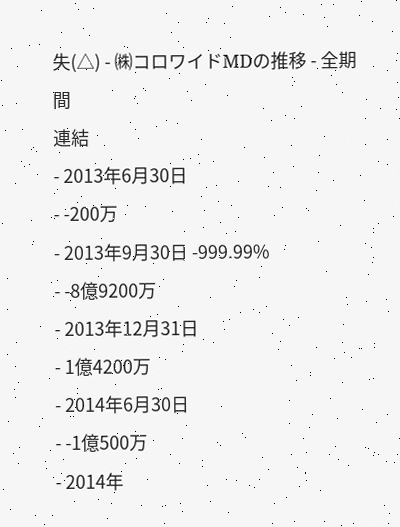失(△) - ㈱コロワイドMDの推移 - 全期間
連結
- 2013年6月30日
- -200万
- 2013年9月30日 -999.99%
- -8億9200万
- 2013年12月31日
- 1億4200万
- 2014年6月30日
- -1億500万
- 2014年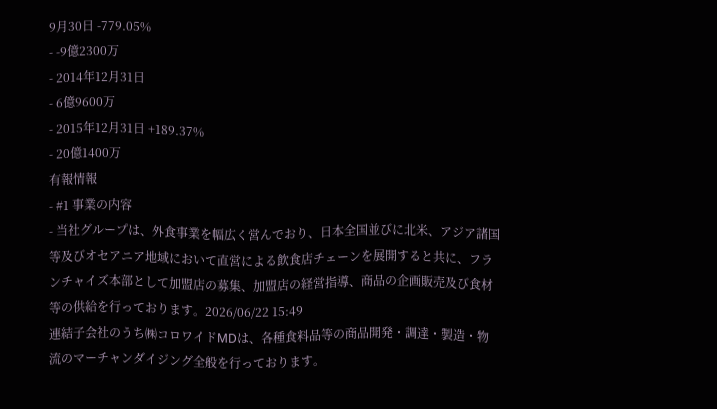9月30日 -779.05%
- -9億2300万
- 2014年12月31日
- 6億9600万
- 2015年12月31日 +189.37%
- 20億1400万
有報情報
- #1 事業の内容
- 当社グループは、外食事業を幅広く営んでおり、日本全国並びに北米、アジア諸国等及びオセアニア地域において直営による飲食店チェーンを展開すると共に、フランチャイズ本部として加盟店の募集、加盟店の経営指導、商品の企画販売及び食材等の供給を行っております。2026/06/22 15:49
連結子会社のうち㈱コロワイドMDは、各種食料品等の商品開発・調達・製造・物流のマーチャンダイジング全般を行っております。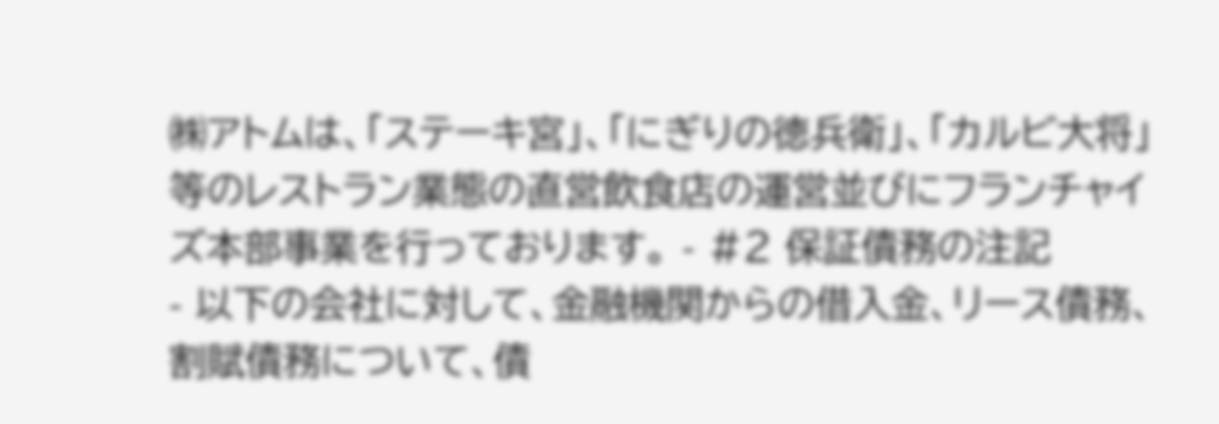㈱アトムは、「ステーキ宮」、「にぎりの徳兵衛」、「カルビ大将」等のレストラン業態の直営飲食店の運営並びにフランチャイズ本部事業を行っております。 - #2 保証債務の注記
- 以下の会社に対して、金融機関からの借入金、リース債務、割賦債務について、債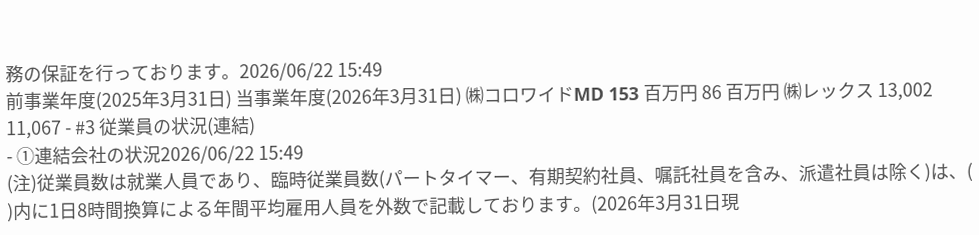務の保証を行っております。2026/06/22 15:49
前事業年度(2025年3月31日) 当事業年度(2026年3月31日) ㈱コロワイドMD 153 百万円 86 百万円 ㈱レックス 13,002 11,067 - #3 従業員の状況(連結)
- ①連結会社の状況2026/06/22 15:49
(注)従業員数は就業人員であり、臨時従業員数(パートタイマー、有期契約社員、嘱託社員を含み、派遣社員は除く)は、( )内に1日8時間換算による年間平均雇用人員を外数で記載しております。(2026年3月31日現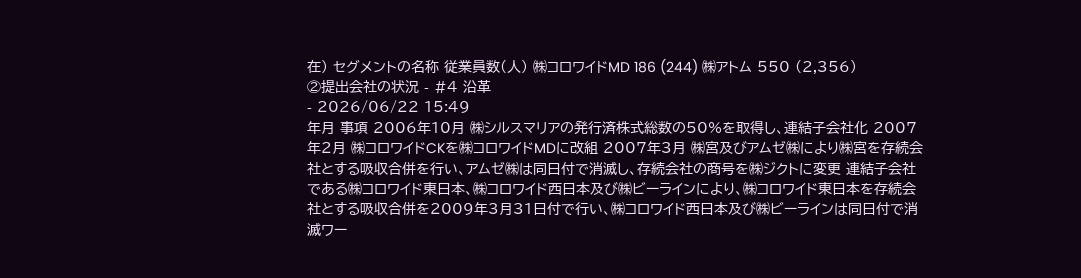在) セグメントの名称 従業員数(人) ㈱コロワイドMD 186 (244) ㈱アトム 550 (2,356)
②提出会社の状況 - #4 沿革
- 2026/06/22 15:49
年月 事項 2006年10月 ㈱シルスマリアの発行済株式総数の50%を取得し、連結子会社化 2007年2月 ㈱コロワイドCKを㈱コロワイドMDに改組 2007年3月 ㈱宮及びアムゼ㈱により㈱宮を存続会社とする吸収合併を行い、アムゼ㈱は同日付で消滅し、存続会社の商号を㈱ジクトに変更 連結子会社である㈱コロワイド東日本、㈱コロワイド西日本及び㈱ビーラインにより、㈱コロワイド東日本を存続会社とする吸収合併を2009年3月31日付で行い、㈱コロワイド西日本及び㈱ビーラインは同日付で消滅ワー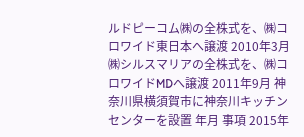ルドピーコム㈱の全株式を、㈱コロワイド東日本へ譲渡 2010年3月 ㈱シルスマリアの全株式を、㈱コロワイドMDへ譲渡 2011年9月 神奈川県横須賀市に神奈川キッチンセンターを設置 年月 事項 2015年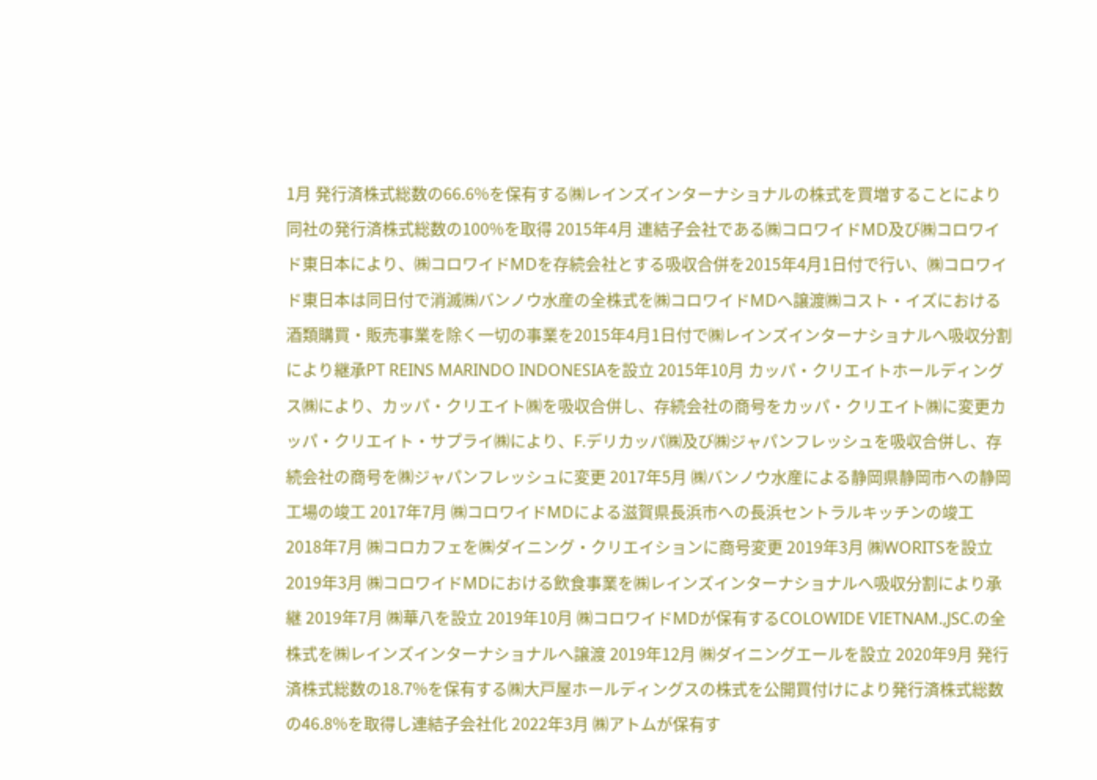1月 発行済株式総数の66.6%を保有する㈱レインズインターナショナルの株式を買増することにより同社の発行済株式総数の100%を取得 2015年4月 連結子会社である㈱コロワイドMD及び㈱コロワイド東日本により、㈱コロワイドMDを存続会社とする吸収合併を2015年4月1日付で行い、㈱コロワイド東日本は同日付で消滅㈱バンノウ水産の全株式を㈱コロワイドMDへ譲渡㈱コスト・イズにおける酒類購買・販売事業を除く一切の事業を2015年4月1日付で㈱レインズインターナショナルへ吸収分割により継承PT REINS MARINDO INDONESIAを設立 2015年10月 カッパ・クリエイトホールディングス㈱により、カッパ・クリエイト㈱を吸収合併し、存続会社の商号をカッパ・クリエイト㈱に変更カッパ・クリエイト・サプライ㈱により、F.デリカッパ㈱及び㈱ジャパンフレッシュを吸収合併し、存続会社の商号を㈱ジャパンフレッシュに変更 2017年5月 ㈱バンノウ水産による静岡県静岡市への静岡工場の竣工 2017年7月 ㈱コロワイドMDによる滋賀県長浜市への長浜セントラルキッチンの竣工 2018年7月 ㈱コロカフェを㈱ダイニング・クリエイションに商号変更 2019年3月 ㈱WORITSを設立 2019年3月 ㈱コロワイドMDにおける飲食事業を㈱レインズインターナショナルへ吸収分割により承継 2019年7月 ㈱華八を設立 2019年10月 ㈱コロワイドMDが保有するCOLOWIDE VIETNAM.,JSC.の全株式を㈱レインズインターナショナルへ譲渡 2019年12月 ㈱ダイニングエールを設立 2020年9月 発行済株式総数の18.7%を保有する㈱大戸屋ホールディングスの株式を公開買付けにより発行済株式総数の46.8%を取得し連結子会社化 2022年3月 ㈱アトムが保有す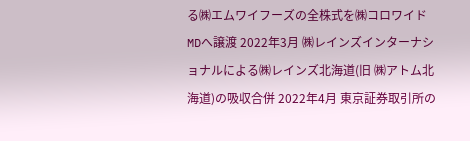る㈱エムワイフーズの全株式を㈱コロワイドMDへ譲渡 2022年3月 ㈱レインズインターナショナルによる㈱レインズ北海道(旧 ㈱アトム北海道)の吸収合併 2022年4月 東京証券取引所の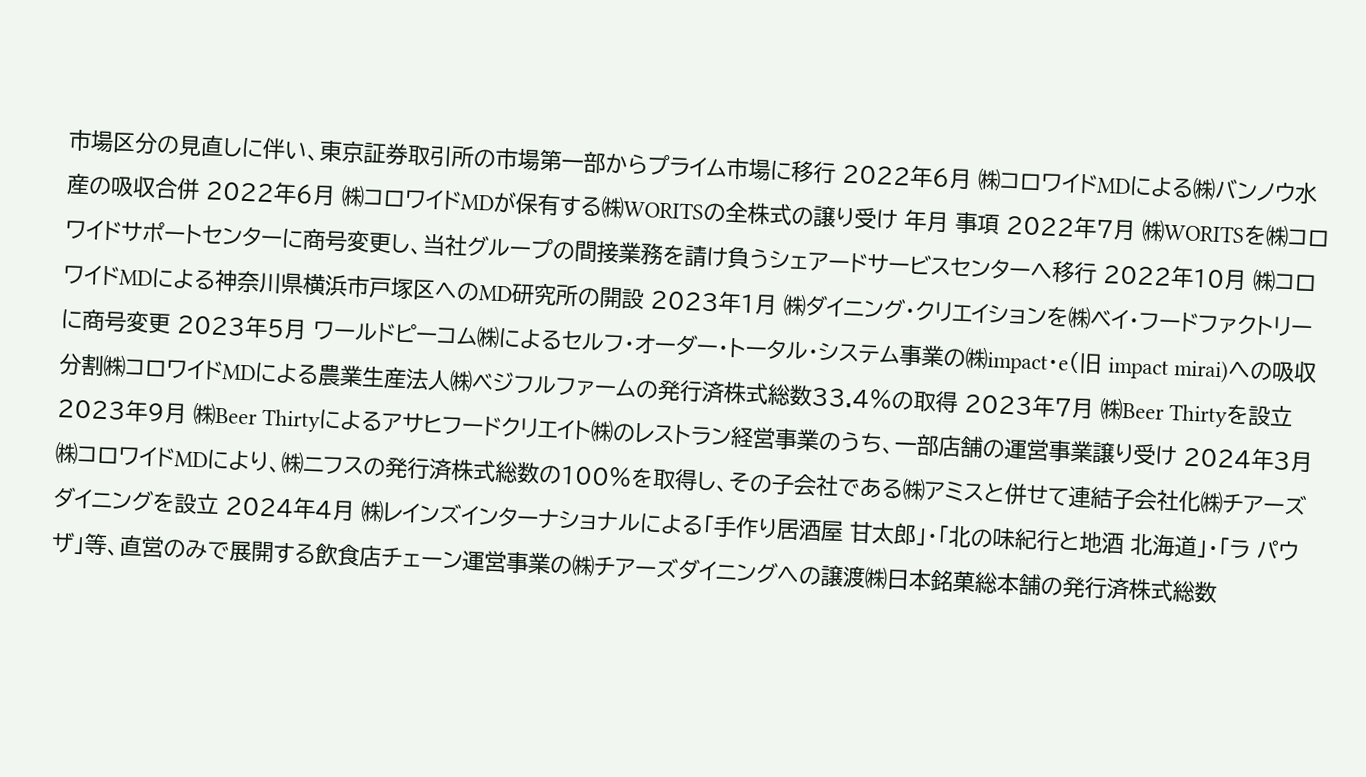市場区分の見直しに伴い、東京証券取引所の市場第一部からプライム市場に移行 2022年6月 ㈱コロワイドMDによる㈱バンノウ水産の吸収合併 2022年6月 ㈱コロワイドMDが保有する㈱WORITSの全株式の譲り受け 年月 事項 2022年7月 ㈱WORITSを㈱コロワイドサポートセンターに商号変更し、当社グループの間接業務を請け負うシェアードサービスセンターへ移行 2022年10月 ㈱コロワイドMDによる神奈川県横浜市戸塚区へのMD研究所の開設 2023年1月 ㈱ダイニング・クリエイションを㈱ベイ・フードファクトリーに商号変更 2023年5月 ワールドピーコム㈱によるセルフ・オーダー・トータル・システム事業の㈱impact・e(旧 impact mirai)への吸収分割㈱コロワイドMDによる農業生産法人㈱ベジフルファームの発行済株式総数33.4%の取得 2023年7月 ㈱Beer Thirtyを設立 2023年9月 ㈱Beer Thirtyによるアサヒフードクリエイト㈱のレストラン経営事業のうち、一部店舗の運営事業譲り受け 2024年3月 ㈱コロワイドMDにより、㈱ニフスの発行済株式総数の100%を取得し、その子会社である㈱アミスと併せて連結子会社化㈱チアーズダイニングを設立 2024年4月 ㈱レインズインターナショナルによる「手作り居酒屋 甘太郎」・「北の味紀行と地酒 北海道」・「ラ パウザ」等、直営のみで展開する飲食店チェーン運営事業の㈱チアーズダイニングへの譲渡㈱日本銘菓総本舗の発行済株式総数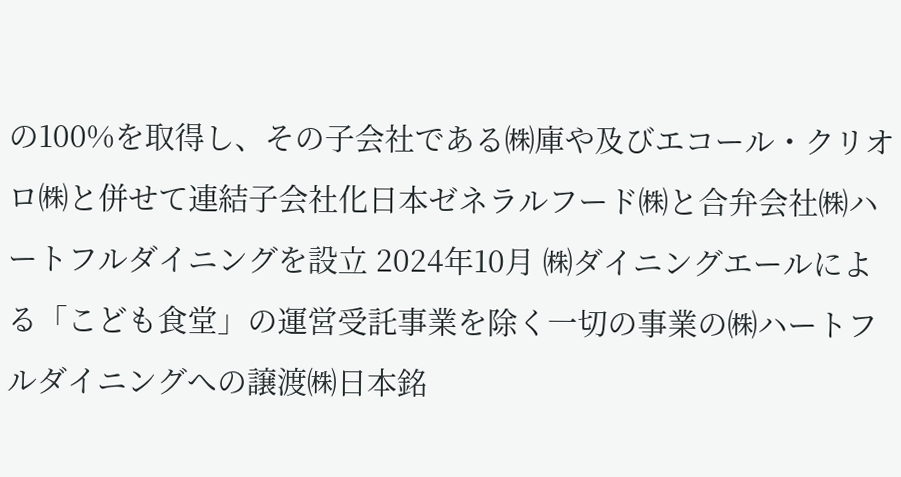の100%を取得し、その子会社である㈱庫や及びエコール・クリオロ㈱と併せて連結子会社化日本ゼネラルフード㈱と合弁会社㈱ハートフルダイニングを設立 2024年10月 ㈱ダイニングエールによる「こども食堂」の運営受託事業を除く一切の事業の㈱ハートフルダイニングへの譲渡㈱日本銘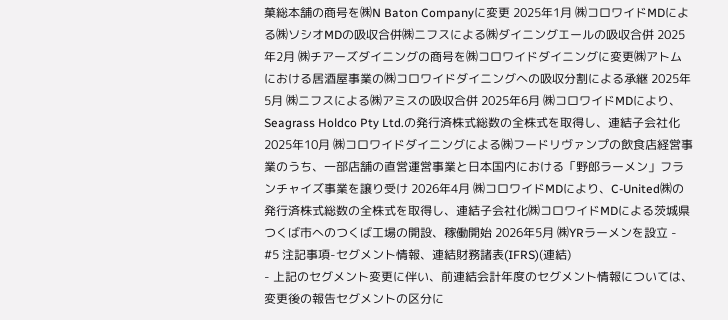菓総本舗の商号を㈱N Baton Companyに変更 2025年1月 ㈱コロワイドMDによる㈱ソシオMDの吸収合併㈱ニフスによる㈱ダイニングエールの吸収合併 2025年2月 ㈱チアーズダイニングの商号を㈱コロワイドダイニングに変更㈱アトムにおける居酒屋事業の㈱コロワイドダイニングへの吸収分割による承継 2025年5月 ㈱ニフスによる㈱アミスの吸収合併 2025年6月 ㈱コロワイドMDにより、Seagrass Holdco Pty Ltd.の発行済株式総数の全株式を取得し、連結子会社化 2025年10月 ㈱コロワイドダイニングによる㈱フードリヴァンプの飲食店経営事業のうち、一部店舗の直営運営事業と日本国内における「野郎ラーメン」フランチャイズ事業を譲り受け 2026年4月 ㈱コロワイドMDにより、C-United㈱の発行済株式総数の全株式を取得し、連結子会社化㈱コロワイドMDによる茨城県つくば市へのつくば工場の開設、稼働開始 2026年5月 ㈱YRラーメンを設立 - #5 注記事項-セグメント情報、連結財務諸表(IFRS)(連結)
- 上記のセグメント変更に伴い、前連結会計年度のセグメント情報については、変更後の報告セグメントの区分に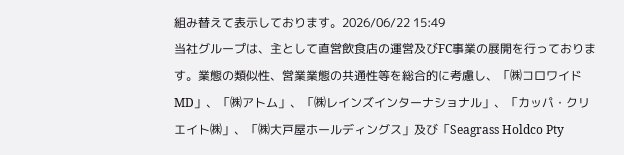組み替えて表示しております。2026/06/22 15:49
当社グループは、主として直営飲食店の運営及びFC事業の展開を行っております。業態の類似性、営業業態の共通性等を総合的に考慮し、「㈱コロワイドMD」、「㈱アトム」、「㈱レインズインターナショナル」、「カッパ・クリエイト㈱」、「㈱大戸屋ホールディングス」及び「Seagrass Holdco Pty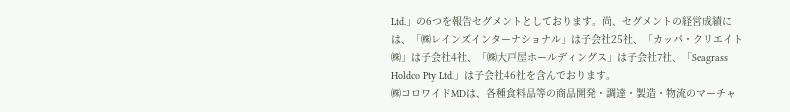Ltd.」の6つを報告セグメントとしております。尚、セグメントの経営成績には、「㈱レインズインターナショナル」は子会社25社、「カッパ・クリエイト㈱」は子会社4社、「㈱大戸屋ホールディングス」は子会社7社、「Seagrass Holdco Pty Ltd.」は子会社46社を含んでおります。
㈱コロワイドMDは、各種食料品等の商品開発・調達・製造・物流のマーチャ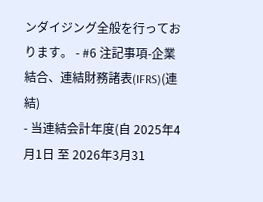ンダイジング全般を行っております。 - #6 注記事項-企業結合、連結財務諸表(IFRS)(連結)
- 当連結会計年度(自 2025年4月1日 至 2026年3月31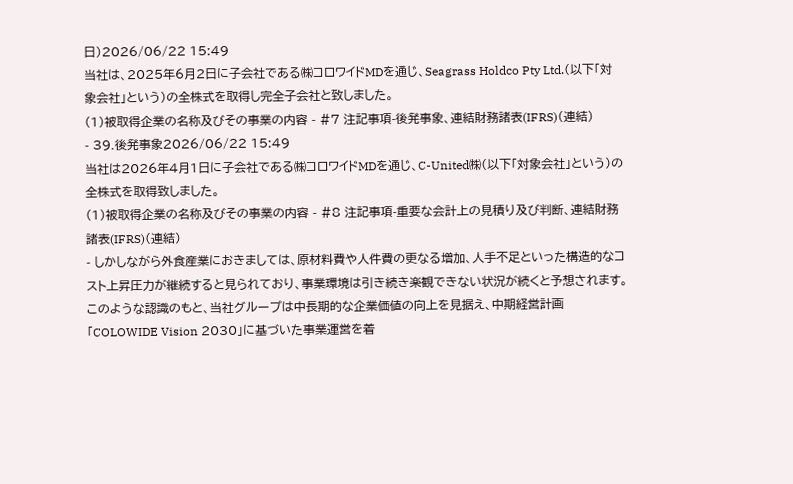日)2026/06/22 15:49
当社は、2025年6月2日に子会社である㈱コロワイドMDを通じ、Seagrass Holdco Pty Ltd.(以下「対象会社」という)の全株式を取得し完全子会社と致しました。
(1)被取得企業の名称及びその事業の内容 - #7 注記事項-後発事象、連結財務諸表(IFRS)(連結)
- 39.後発事象2026/06/22 15:49
当社は2026年4月1日に子会社である㈱コロワイドMDを通じ、C-United㈱(以下「対象会社」という)の全株式を取得致しました。
(1)被取得企業の名称及びその事業の内容 - #8 注記事項-重要な会計上の見積り及び判断、連結財務諸表(IFRS)(連結)
- しかしながら外食産業におきましては、原材料費や人件費の更なる増加、人手不足といった構造的なコスト上昇圧力が継続すると見られており、事業環境は引き続き楽観できない状況が続くと予想されます。このような認識のもと、当社グループは中長期的な企業価値の向上を見据え、中期経営計画「COLOWIDE Vision 2030」に基づいた事業運営を着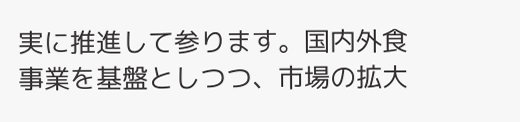実に推進して参ります。国内外食事業を基盤としつつ、市場の拡大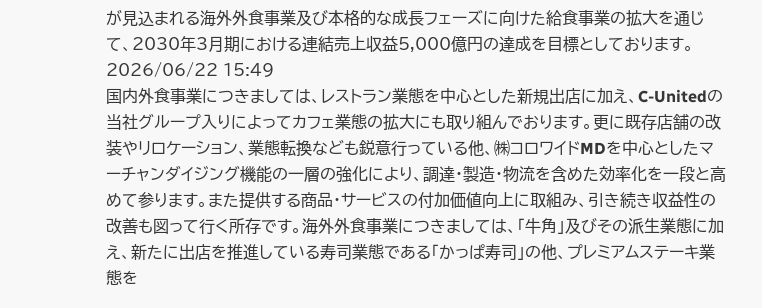が見込まれる海外外食事業及び本格的な成長フェーズに向けた給食事業の拡大を通じて、2030年3月期における連結売上収益5,000億円の達成を目標としております。2026/06/22 15:49
国内外食事業につきましては、レストラン業態を中心とした新規出店に加え、C-Unitedの当社グループ入りによってカフェ業態の拡大にも取り組んでおります。更に既存店舗の改装やリロケーション、業態転換なども鋭意行っている他、㈱コロワイドMDを中心としたマーチャンダイジング機能の一層の強化により、調達・製造・物流を含めた効率化を一段と高めて参ります。また提供する商品・サービスの付加価値向上に取組み、引き続き収益性の改善も図って行く所存です。海外外食事業につきましては、「牛角」及びその派生業態に加え、新たに出店を推進している寿司業態である「かっぱ寿司」の他、プレミアムステーキ業態を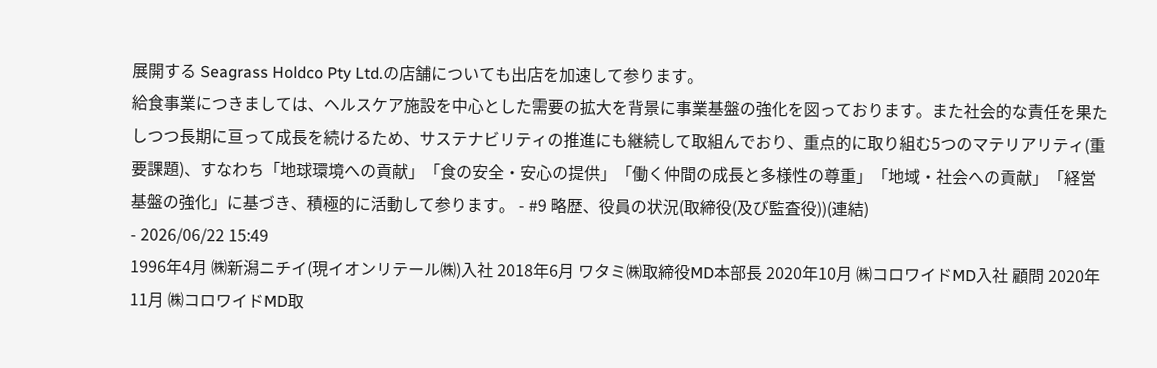展開する Seagrass Holdco Pty Ltd.の店舗についても出店を加速して参ります。
給食事業につきましては、ヘルスケア施設を中心とした需要の拡大を背景に事業基盤の強化を図っております。また社会的な責任を果たしつつ長期に亘って成長を続けるため、サステナビリティの推進にも継続して取組んでおり、重点的に取り組む5つのマテリアリティ(重要課題)、すなわち「地球環境への貢献」「食の安全・安心の提供」「働く仲間の成長と多様性の尊重」「地域・社会への貢献」「経営基盤の強化」に基づき、積極的に活動して参ります。 - #9 略歴、役員の状況(取締役(及び監査役))(連結)
- 2026/06/22 15:49
1996年4月 ㈱新潟ニチイ(現イオンリテール㈱)入社 2018年6月 ワタミ㈱取締役MD本部長 2020年10月 ㈱コロワイドMD入社 顧問 2020年11月 ㈱コロワイドMD取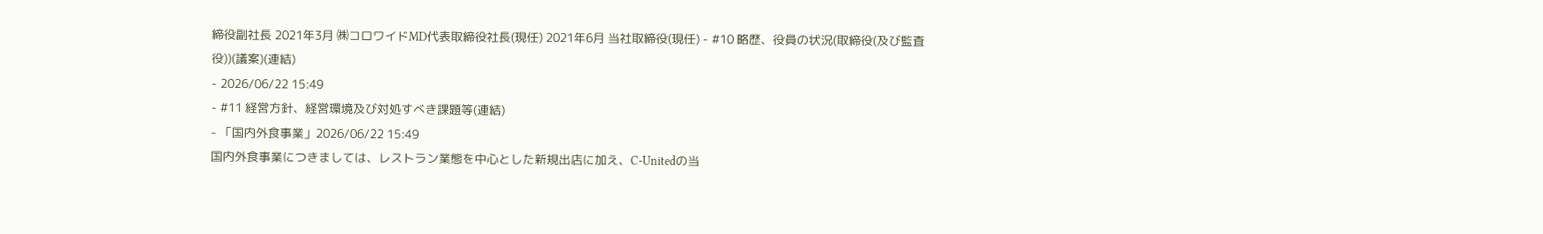締役副社長 2021年3月 ㈱コロワイドMD代表取締役社長(現任) 2021年6月 当社取締役(現任) - #10 略歴、役員の状況(取締役(及び監査役))(議案)(連結)
- 2026/06/22 15:49
- #11 経営方針、経営環境及び対処すべき課題等(連結)
- 「国内外食事業」2026/06/22 15:49
国内外食事業につきましては、レストラン業態を中心とした新規出店に加え、C-Unitedの当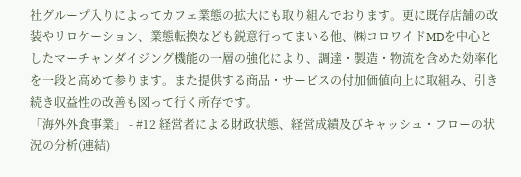社グループ入りによってカフェ業態の拡大にも取り組んでおります。更に既存店舗の改装やリロケーション、業態転換なども鋭意行ってまいる他、㈱コロワイドMDを中心としたマーチャンダイジング機能の一層の強化により、調達・製造・物流を含めた効率化を一段と高めて参ります。また提供する商品・サービスの付加価値向上に取組み、引き続き収益性の改善も図って行く所存です。
「海外外食事業」 - #12 経営者による財政状態、経営成績及びキャッシュ・フローの状況の分析(連結)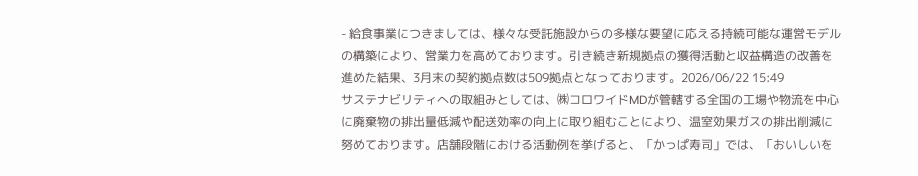- 給食事業につきましては、様々な受託施設からの多様な要望に応える持続可能な運営モデルの構築により、営業力を高めております。引き続き新規拠点の獲得活動と収益構造の改善を進めた結果、3月末の契約拠点数は509拠点となっております。2026/06/22 15:49
サステナビリティへの取組みとしては、㈱コロワイドMDが管轄する全国の工場や物流を中心に廃棄物の排出量低減や配送効率の向上に取り組むことにより、温室効果ガスの排出削減に努めております。店舗段階における活動例を挙げると、「かっぱ寿司」では、「おいしいを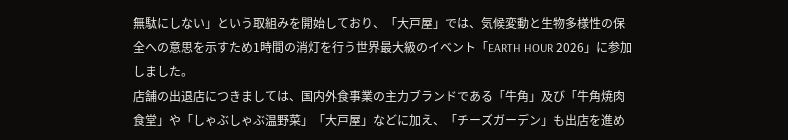無駄にしない」という取組みを開始しており、「大戸屋」では、気候変動と生物多様性の保全への意思を示すため1時間の消灯を行う世界最大級のイベント「EARTH HOUR 2026」に参加しました。
店舗の出退店につきましては、国内外食事業の主力ブランドである「牛角」及び「牛角焼肉食堂」や「しゃぶしゃぶ温野菜」「大戸屋」などに加え、「チーズガーデン」も出店を進め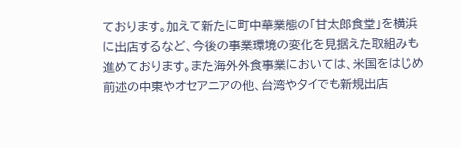ております。加えて新たに町中華業態の「甘太郎食堂」を横浜に出店するなど、今後の事業環境の変化を見据えた取組みも進めております。また海外外食事業においては、米国をはじめ前述の中東やオセアニアの他、台湾やタイでも新規出店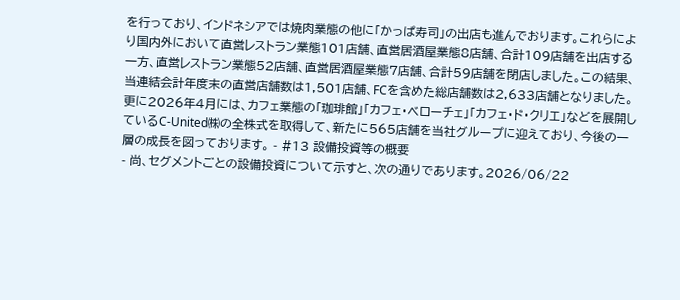を行っており、インドネシアでは焼肉業態の他に「かっぱ寿司」の出店も進んでおります。これらにより国内外において直営レストラン業態101店舗、直営居酒屋業態8店舗、合計109店舗を出店する一方、直営レストラン業態52店舗、直営居酒屋業態7店舗、合計59店舗を閉店しました。この結果、当連結会計年度末の直営店舗数は1,501店舗、FCを含めた総店舗数は2,633店舗となりました。更に2026年4月には、カフェ業態の「珈琲館」「カフェ・ベローチェ」「カフェ・ド・クリエ」などを展開しているC-United㈱の全株式を取得して、新たに565店舗を当社グループに迎えており、今後の一層の成長を図っております。 - #13 設備投資等の概要
- 尚、セグメントごとの設備投資について示すと、次の通りであります。2026/06/22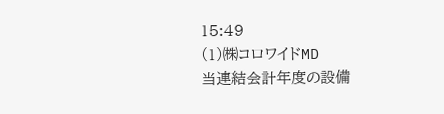15:49
(1)㈱コロワイドMD
当連結会計年度の設備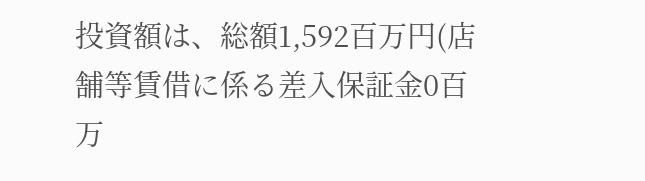投資額は、総額1,592百万円(店舗等賃借に係る差入保証金0百万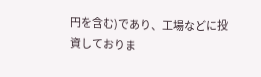円を含む)であり、工場などに投資しておりま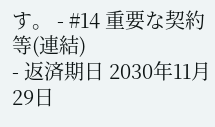す。 - #14 重要な契約等(連結)
- 返済期日 2030年11月29日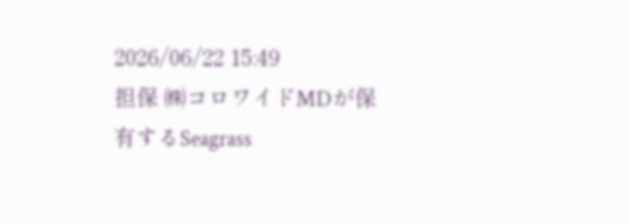2026/06/22 15:49
担保 ㈱コロワイドMDが保有するSeagrass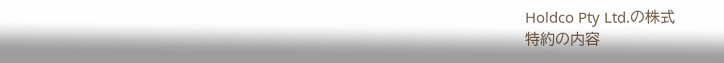Holdco Pty Ltd.の株式
特約の内容